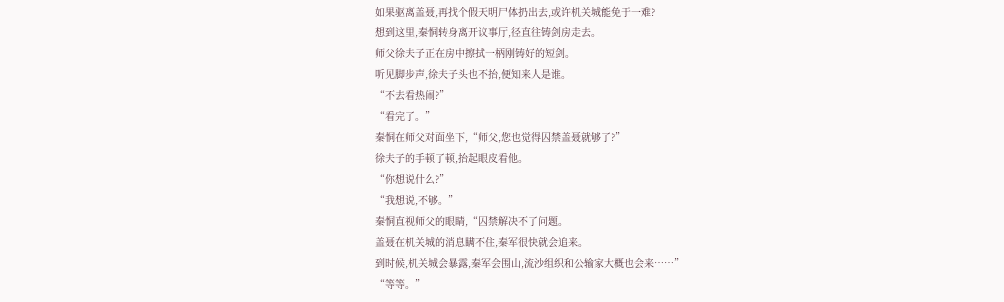如果驱离盖聂,再找个假天明尸体扔出去,或许机关城能免于一难?
想到这里,秦恫转身离开议事厅,径直往铸剑房走去。
师父徐夫子正在房中擦拭一柄刚铸好的短剑。
听见脚步声,徐夫子头也不抬,便知来人是谁。
“不去看热闹?”
“看完了。”
秦恫在师父对面坐下,“师父,您也觉得囚禁盖聂就够了?”
徐夫子的手顿了顿,抬起眼皮看他。
“你想说什么?”
“我想说,不够。”
秦恫直视师父的眼睛,“囚禁解决不了问题。
盖聂在机关城的消息瞒不住,秦军很快就会追来。
到时候,机关城会暴露,秦军会围山,流沙组织和公输家大概也会来……”
“等等。”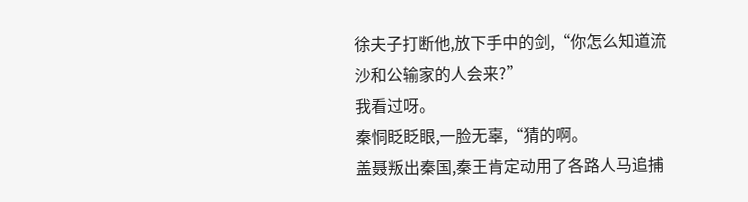徐夫子打断他,放下手中的剑,“你怎么知道流沙和公输家的人会来?”
我看过呀。
秦恫眨眨眼,一脸无辜,“猜的啊。
盖聂叛出秦国,秦王肯定动用了各路人马追捕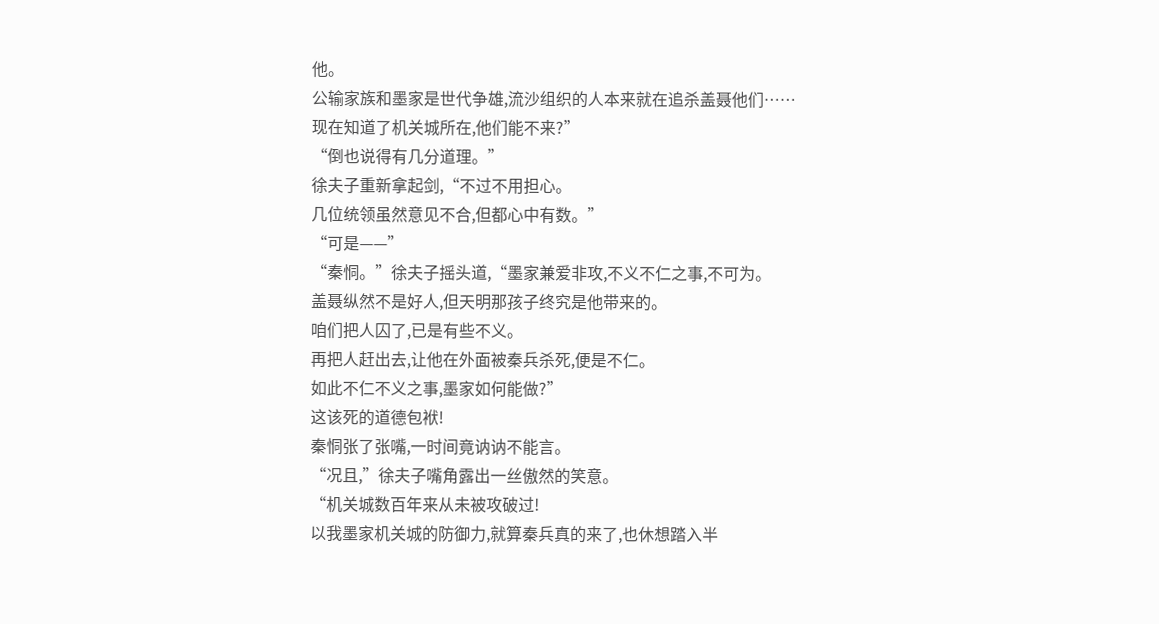他。
公输家族和墨家是世代争雄,流沙组织的人本来就在追杀盖聂他们……
现在知道了机关城所在,他们能不来?”
“倒也说得有几分道理。”
徐夫子重新拿起剑,“不过不用担心。
几位统领虽然意见不合,但都心中有数。”
“可是——”
“秦恫。”徐夫子摇头道,“墨家兼爱非攻,不义不仁之事,不可为。
盖聂纵然不是好人,但天明那孩子终究是他带来的。
咱们把人囚了,已是有些不义。
再把人赶出去,让他在外面被秦兵杀死,便是不仁。
如此不仁不义之事,墨家如何能做?”
这该死的道德包袱!
秦恫张了张嘴,一时间竟讷讷不能言。
“况且,”徐夫子嘴角露出一丝傲然的笑意。
“机关城数百年来从未被攻破过!
以我墨家机关城的防御力,就算秦兵真的来了,也休想踏入半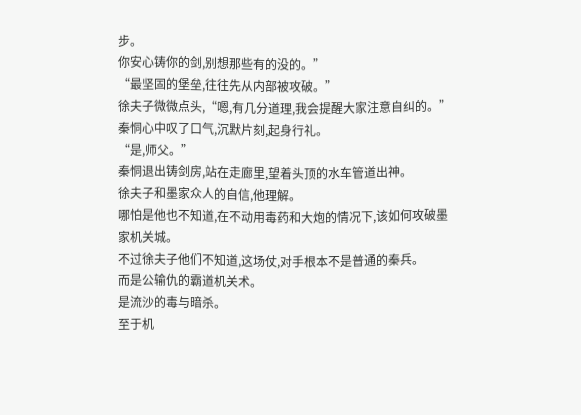步。
你安心铸你的剑,别想那些有的没的。”
“最坚固的堡垒,往往先从内部被攻破。”
徐夫子微微点头,“嗯,有几分道理,我会提醒大家注意自纠的。”
秦恫心中叹了口气,沉默片刻,起身行礼。
“是,师父。”
秦恫退出铸剑房,站在走廊里,望着头顶的水车管道出神。
徐夫子和墨家众人的自信,他理解。
哪怕是他也不知道,在不动用毒药和大炮的情况下,该如何攻破墨家机关城。
不过徐夫子他们不知道,这场仗,对手根本不是普通的秦兵。
而是公输仇的霸道机关术。
是流沙的毒与暗杀。
至于机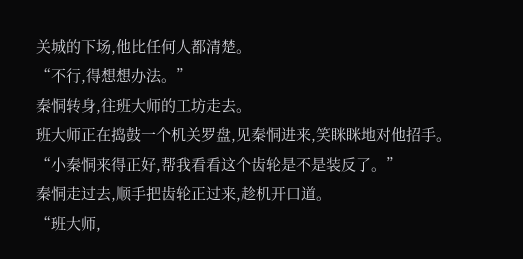关城的下场,他比任何人都清楚。
“不行,得想想办法。”
秦恫转身,往班大师的工坊走去。
班大师正在捣鼓一个机关罗盘,见秦恫进来,笑眯眯地对他招手。
“小秦恫来得正好,帮我看看这个齿轮是不是装反了。”
秦恫走过去,顺手把齿轮正过来,趁机开口道。
“班大师,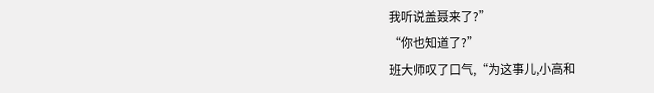我听说盖聂来了?”
“你也知道了?”
班大师叹了口气,“为这事儿,小高和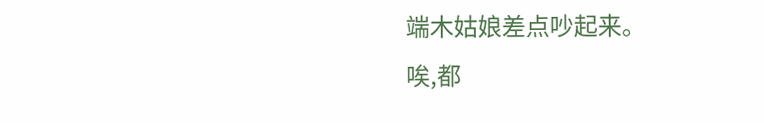端木姑娘差点吵起来。
唉,都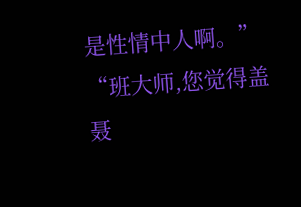是性情中人啊。”
“班大师,您觉得盖聂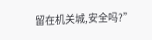留在机关城,安全吗?”